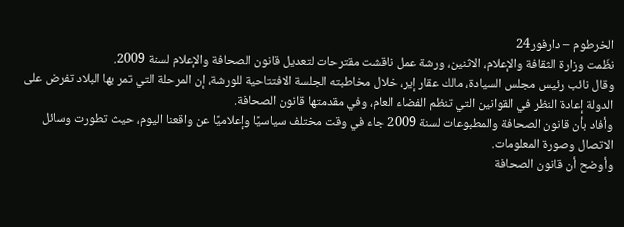الخرطوم – دارفور24
نظّمت وزارة الثقافة والإعلام، الاثنين، ورشة عمل ناقشت مقترحات لتعديل قانون الصحافة والإعلام لسنة 2009.
وقال نائب رئيس مجلس السيادة، مالك عقار إير، خلال مخاطبته الجلسة الافتتاحية للورشة، إن المرحلة التي تمر بها البلاد تفرض على الدولة إعادة النظر في القوانين التي تنظم الفضاء العام، وفي مقدمتها قانون الصحافة.
وأفاد بأن قانون الصحافة والمطبوعات لسنة 2009 جاء في وقت مختلف سياسيًا وإعلاميًا عن واقعنا اليوم، حيث تطورت وسائل الاتصال وصورة المعلومات.
وأوضح أن قانون الصحافة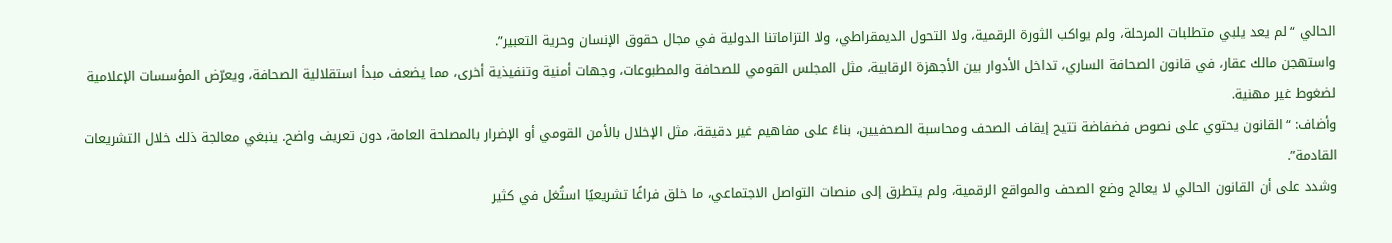الحالي “لم يعد يلبي متطلبات المرحلة، ولم يواكب الثورة الرقمية، ولا التحول الديمقراطي، ولا التزاماتنا الدولية في مجال حقوق الإنسان وحرية التعبير”.
واستهجن مالك عقار، في قانون الصحافة الساري، تداخل الأدوار بين الأجهزة الرقابية، مثل المجلس القومي للصحافة والمطبوعات، وجهات أمنية وتنفيذية أخرى، مما يضعف مبدأ استقلالية الصحافة، ويعرّض المؤسسات الإعلامية لضغوط غير مهنية.
وأضاف: “القانون يحتوي على نصوص فضفاضة تتيح إيقاف الصحف ومحاسبة الصحفيين، بناءً على مفاهيم غير دقيقة، مثل الإخلال بالأمن القومي أو الإضرار بالمصلحة العامة، دون تعريف واضح. ينبغي معالجة ذلك خلال التشريعات القادمة”.
وشدد على أن القانون الحالي لا يعالج وضع الصحف والمواقع الرقمية، ولم يتطرق إلى منصات التواصل الاجتماعي، ما خلق فراغًا تشريعيًا استُغل في كثير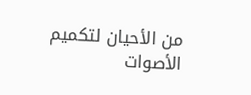من الأحيان لتكميم الأصوات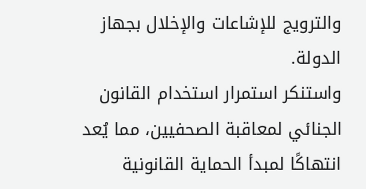والترويج للإشاعات والإخلال بجهاز الدولة.
واستنكر استمرار استخدام القانون الجنائي لمعاقبة الصحفيين، مما يُعد انتهاكًا لمبدأ الحماية القانونية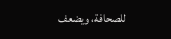للصحافة، ويضعف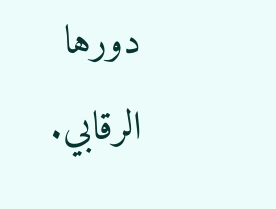دورها الرقابي.